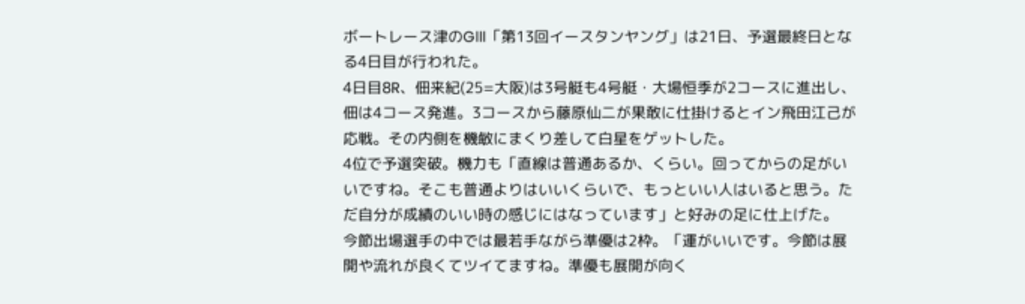ボートレース津のGⅢ「第13回イースタンヤング」は21日、予選最終日となる4日目が行われた。
4日目8R、佃来紀(25=大阪)は3号艇も4号艇・大場恒季が2コースに進出し、佃は4コース発進。3コースから藤原仙二が果敢に仕掛けるとイン飛田江己が応戦。その内側を機敏にまくり差して白星をゲットした。
4位で予選突破。機力も「直線は普通あるか、くらい。回ってからの足がいいですね。そこも普通よりはいいくらいで、もっといい人はいると思う。ただ自分が成績のいい時の感じにはなっています」と好みの足に仕上げた。
今節出場選手の中では最若手ながら準優は2枠。「運がいいです。今節は展開や流れが良くてツイてますね。準優も展開が向く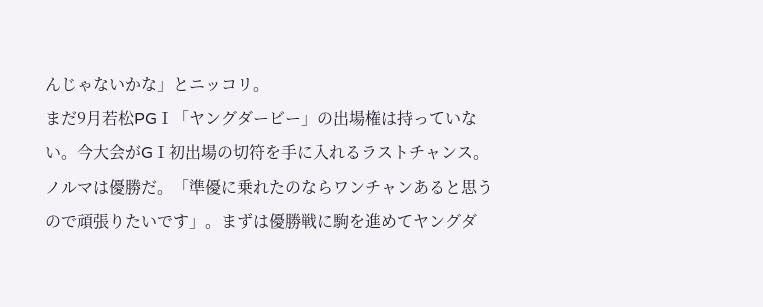んじゃないかな」とニッコリ。
まだ9月若松PGⅠ「ヤングダービー」の出場権は持っていない。今大会がGⅠ初出場の切符を手に入れるラストチャンス。ノルマは優勝だ。「準優に乗れたのならワンチャンあると思うので頑張りたいです」。まずは優勝戦に駒を進めてヤングダ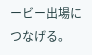ービー出場につなげる。